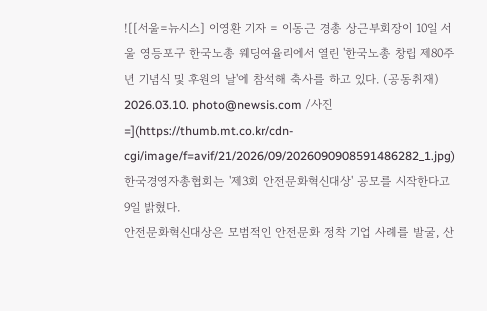![[서울=뉴시스] 이영환 기자 = 이동근 경총 상근부회장이 10일 서울 영등포구 한국노총 웨딩여율리에서 열린 '한국노총 창립 제80주년 기념식 및 후원의 날'에 참석해 축사를 하고 있다. (공동취재) 2026.03.10. photo@newsis.com /사진=](https://thumb.mt.co.kr/cdn-cgi/image/f=avif/21/2026/09/2026090908591486282_1.jpg)
한국경영자총협회는 '제3회 안전문화혁신대상' 공모를 시작한다고 9일 밝혔다.
안전문화혁신대상은 모범적인 안전문화 정착 기업 사례를 발굴, 산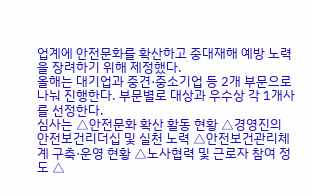업계에 안전문화를 확산하고 중대재해 예방 노력을 장려하기 위해 제정했다.
올해는 대기업과 중견·중소기업 등 2개 부문으로 나눠 진행한다. 부문별로 대상과 우수상 각 1개사를 선정한다.
심사는 △안전문화 확산 활동 현황 △경영진의 안전보건리더십 및 실천 노력 △안전보건관리체계 구축·운영 현황 △노사협력 및 근로자 참여 정도 △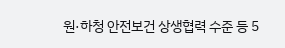원·하청 안전보건 상생협력 수준 등 5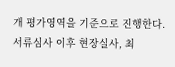개 평가영역을 기준으로 진행한다. 서류심사 이후 현장실사, 최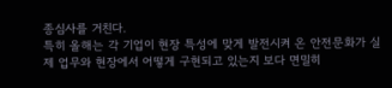종심사를 거친다.
특히 올해는 각 기업이 현장 특성에 맞게 발전시켜 온 안전문화가 실제 업무와 현장에서 어떻게 구현되고 있는지 보다 면밀히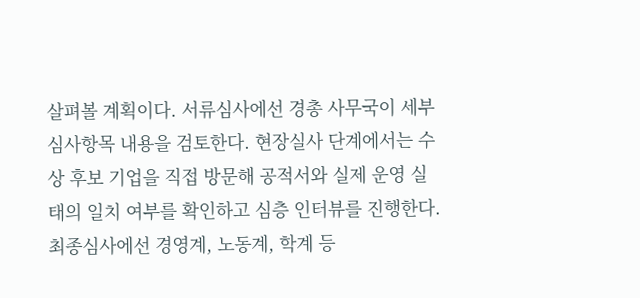살펴볼 계획이다. 서류심사에선 경총 사무국이 세부 심사항목 내용을 검토한다. 현장실사 단계에서는 수상 후보 기업을 직접 방문해 공적서와 실제 운영 실태의 일치 여부를 확인하고 심층 인터뷰를 진행한다. 최종심사에선 경영계, 노동계, 학계 등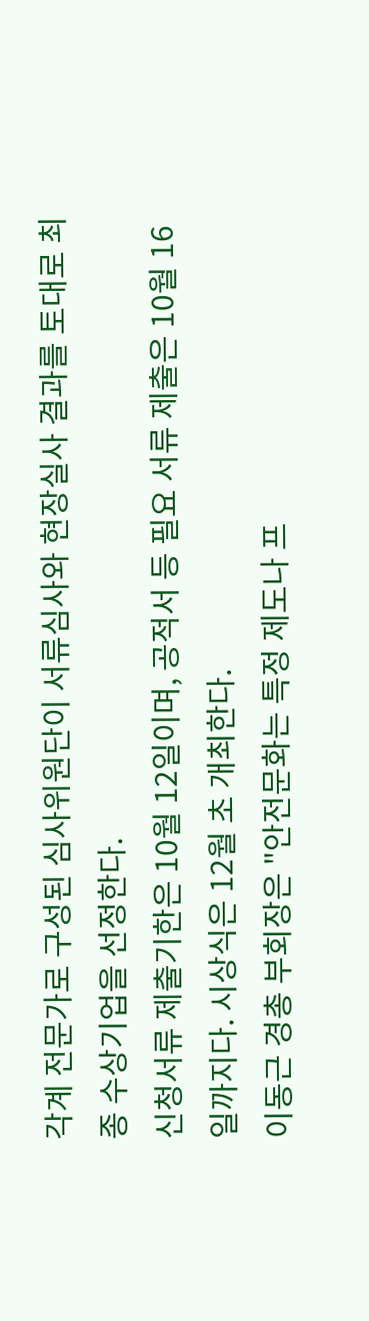각계 전문가로 구성된 심사위원단이 서류심사와 현장실사 결과를 토대로 최종 수상기업을 선정한다.
신청서류 제출기한은 10월 12일이며, 공적서 등 필요 서류 제출은 10월 16일까지다. 시상식은 12월 초 개최한다.
이동근 경총 부회장은 "안전문화는 특정 제도나 프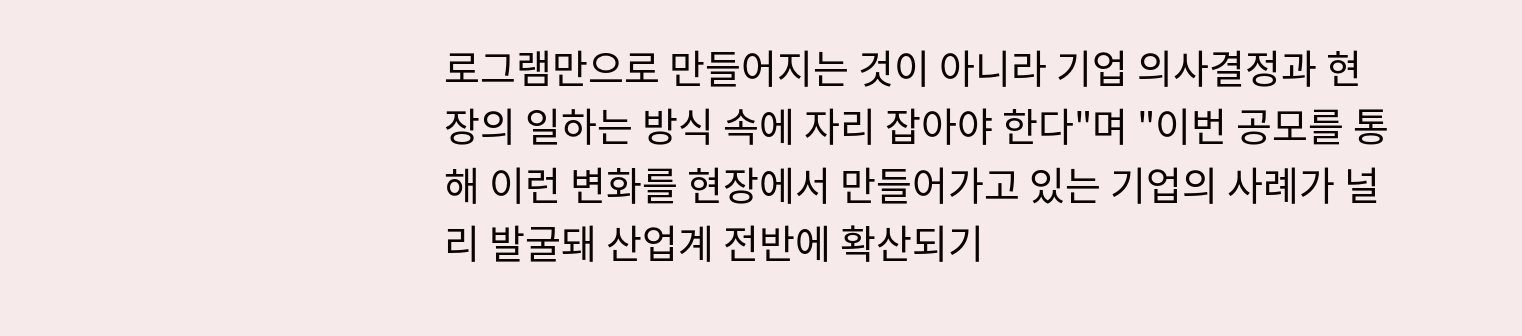로그램만으로 만들어지는 것이 아니라 기업 의사결정과 현장의 일하는 방식 속에 자리 잡아야 한다"며 "이번 공모를 통해 이런 변화를 현장에서 만들어가고 있는 기업의 사례가 널리 발굴돼 산업계 전반에 확산되기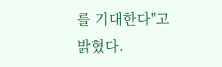를 기대한다"고 밝혔다.